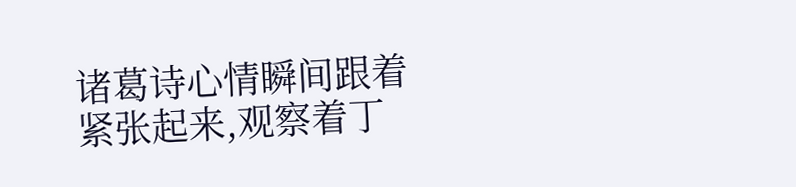诸葛诗心情瞬间跟着紧张起来,观察着丁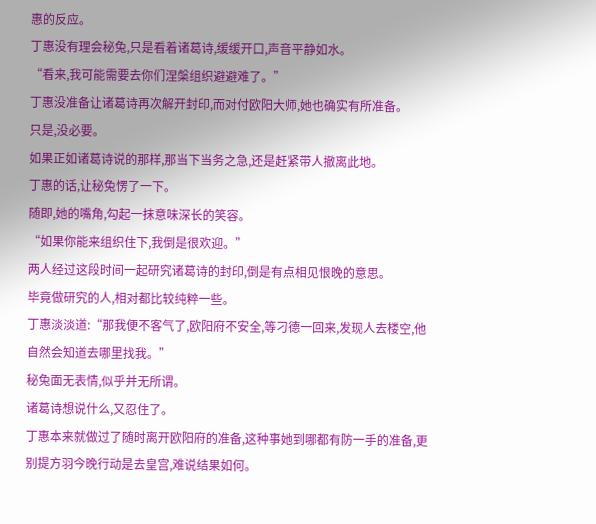惠的反应。
丁惠没有理会秘兔,只是看着诸葛诗,缓缓开口,声音平静如水。
“看来,我可能需要去你们涅槃组织避避难了。”
丁惠没准备让诸葛诗再次解开封印,而对付欧阳大师,她也确实有所准备。
只是,没必要。
如果正如诸葛诗说的那样,那当下当务之急,还是赶紧带人撤离此地。
丁惠的话,让秘兔愣了一下。
随即,她的嘴角,勾起一抹意味深长的笑容。
“如果你能来组织住下,我倒是很欢迎。”
两人经过这段时间一起研究诸葛诗的封印,倒是有点相见恨晚的意思。
毕竟做研究的人,相对都比较纯粹一些。
丁惠淡淡道:“那我便不客气了,欧阳府不安全,等刁德一回来,发现人去楼空,他自然会知道去哪里找我。”
秘兔面无表情,似乎并无所谓。
诸葛诗想说什么,又忍住了。
丁惠本来就做过了随时离开欧阳府的准备,这种事她到哪都有防一手的准备,更别提方羽今晚行动是去皇宫,难说结果如何。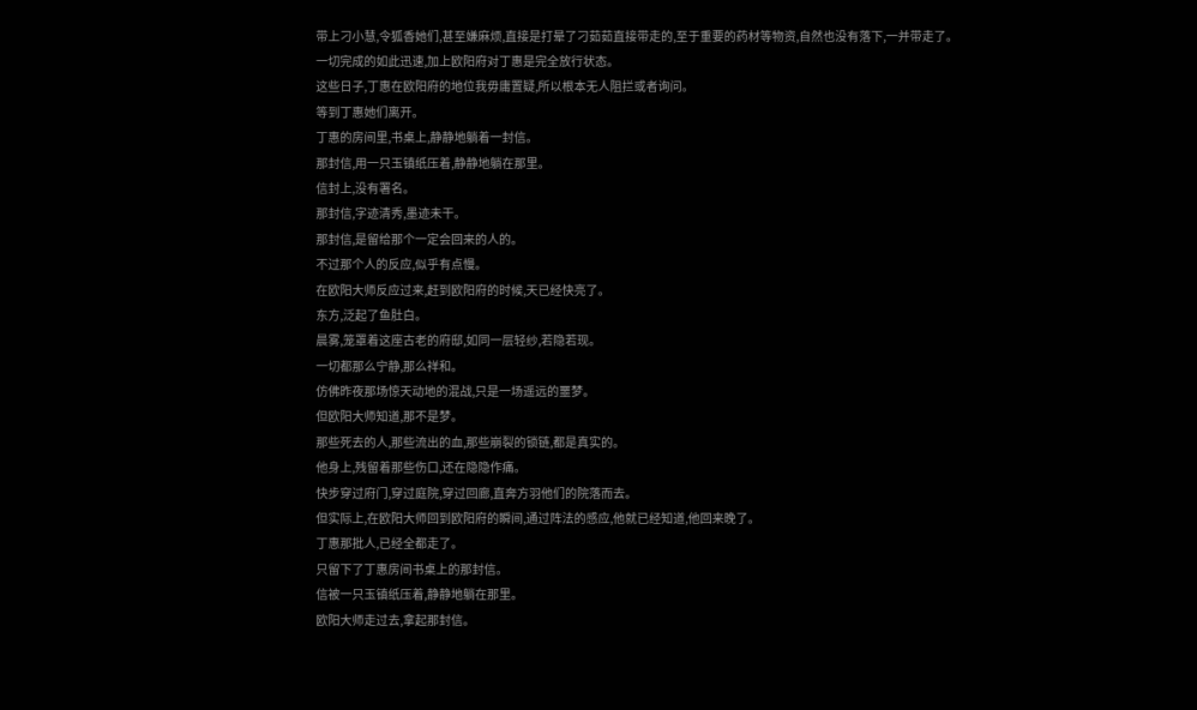带上刁小慧,令狐香她们,甚至嫌麻烦,直接是打晕了刁茹茹直接带走的,至于重要的药材等物资,自然也没有落下,一并带走了。
一切完成的如此迅速,加上欧阳府对丁惠是完全放行状态。
这些日子,丁惠在欧阳府的地位我毋庸置疑,所以根本无人阻拦或者询问。
等到丁惠她们离开。
丁惠的房间里,书桌上,静静地躺着一封信。
那封信,用一只玉镇纸压着,静静地躺在那里。
信封上,没有署名。
那封信,字迹清秀,墨迹未干。
那封信,是留给那个一定会回来的人的。
不过那个人的反应,似乎有点慢。
在欧阳大师反应过来,赶到欧阳府的时候,天已经快亮了。
东方,泛起了鱼肚白。
晨雾,笼罩着这座古老的府邸,如同一层轻纱,若隐若现。
一切都那么宁静,那么祥和。
仿佛昨夜那场惊天动地的混战,只是一场遥远的噩梦。
但欧阳大师知道,那不是梦。
那些死去的人,那些流出的血,那些崩裂的锁链,都是真实的。
他身上,残留着那些伤口,还在隐隐作痛。
快步穿过府门,穿过庭院,穿过回廊,直奔方羽他们的院落而去。
但实际上,在欧阳大师回到欧阳府的瞬间,通过阵法的感应,他就已经知道,他回来晚了。
丁惠那批人,已经全都走了。
只留下了丁惠房间书桌上的那封信。
信被一只玉镇纸压着,静静地躺在那里。
欧阳大师走过去,拿起那封信。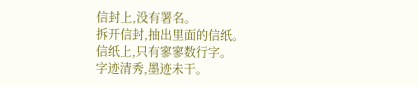信封上,没有署名。
拆开信封,抽出里面的信纸。
信纸上,只有寥寥数行字。
字迹清秀,墨迹未干。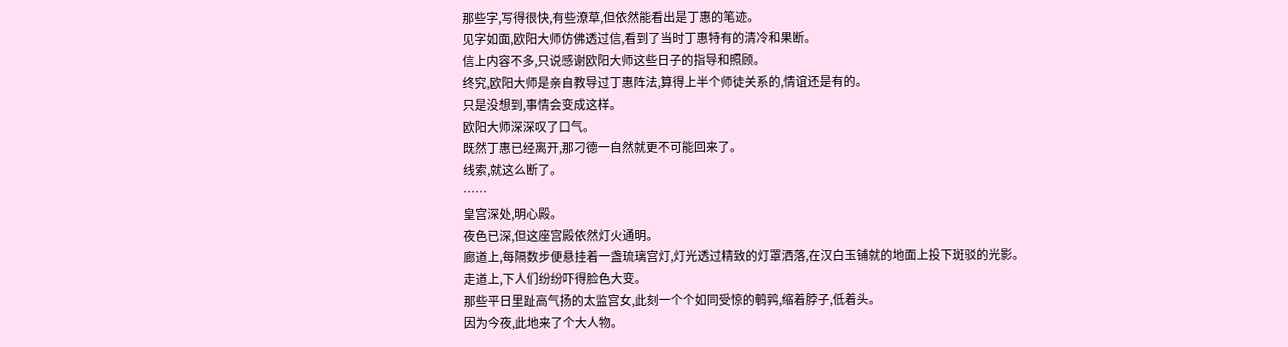那些字,写得很快,有些潦草,但依然能看出是丁惠的笔迹。
见字如面,欧阳大师仿佛透过信,看到了当时丁惠特有的清冷和果断。
信上内容不多,只说感谢欧阳大师这些日子的指导和照顾。
终究,欧阳大师是亲自教导过丁惠阵法,算得上半个师徒关系的,情谊还是有的。
只是没想到,事情会变成这样。
欧阳大师深深叹了口气。
既然丁惠已经离开,那刁德一自然就更不可能回来了。
线索,就这么断了。
……
皇宫深处,明心殿。
夜色已深,但这座宫殿依然灯火通明。
廊道上,每隔数步便悬挂着一盏琉璃宫灯,灯光透过精致的灯罩洒落,在汉白玉铺就的地面上投下斑驳的光影。
走道上,下人们纷纷吓得脸色大变。
那些平日里趾高气扬的太监宫女,此刻一个个如同受惊的鹌鹑,缩着脖子,低着头。
因为今夜,此地来了个大人物。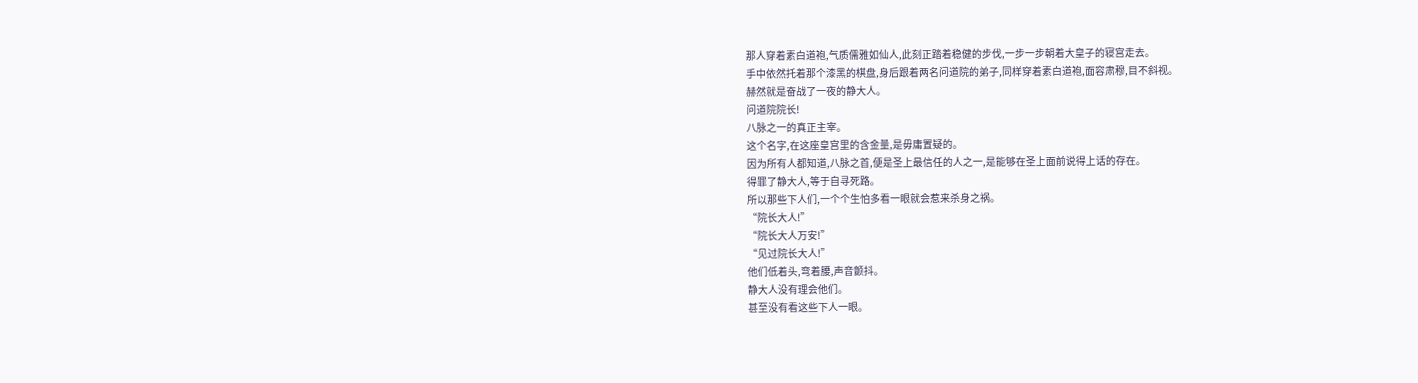那人穿着素白道袍,气质儒雅如仙人,此刻正踏着稳健的步伐,一步一步朝着大皇子的寝宫走去。
手中依然托着那个漆黑的棋盘,身后跟着两名问道院的弟子,同样穿着素白道袍,面容肃穆,目不斜视。
赫然就是奋战了一夜的静大人。
问道院院长!
八脉之一的真正主宰。
这个名字,在这座皇宫里的含金量,是毋庸置疑的。
因为所有人都知道,八脉之首,便是圣上最信任的人之一,是能够在圣上面前说得上话的存在。
得罪了静大人,等于自寻死路。
所以那些下人们,一个个生怕多看一眼就会惹来杀身之祸。
“院长大人!”
“院长大人万安!”
“见过院长大人!”
他们低着头,弯着腰,声音颤抖。
静大人没有理会他们。
甚至没有看这些下人一眼。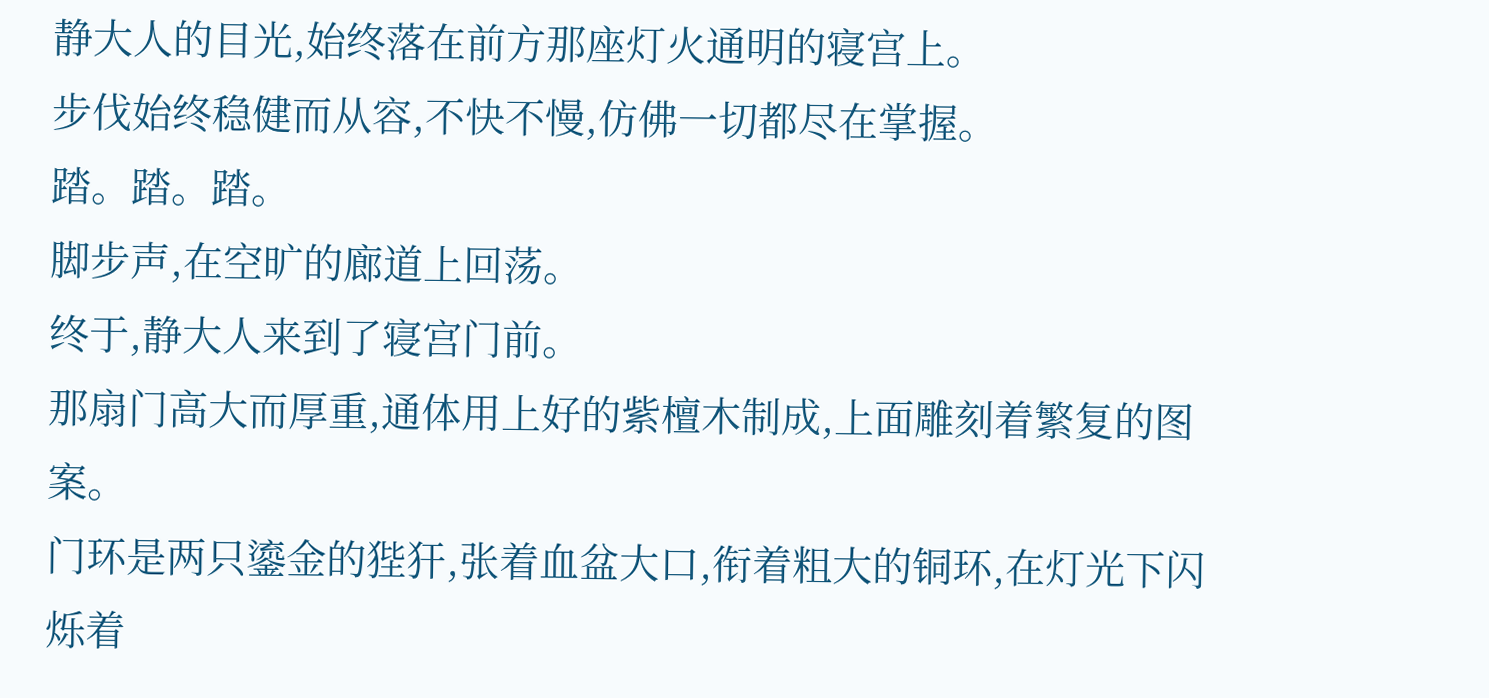静大人的目光,始终落在前方那座灯火通明的寝宫上。
步伐始终稳健而从容,不快不慢,仿佛一切都尽在掌握。
踏。踏。踏。
脚步声,在空旷的廊道上回荡。
终于,静大人来到了寝宫门前。
那扇门高大而厚重,通体用上好的紫檀木制成,上面雕刻着繁复的图案。
门环是两只鎏金的狴犴,张着血盆大口,衔着粗大的铜环,在灯光下闪烁着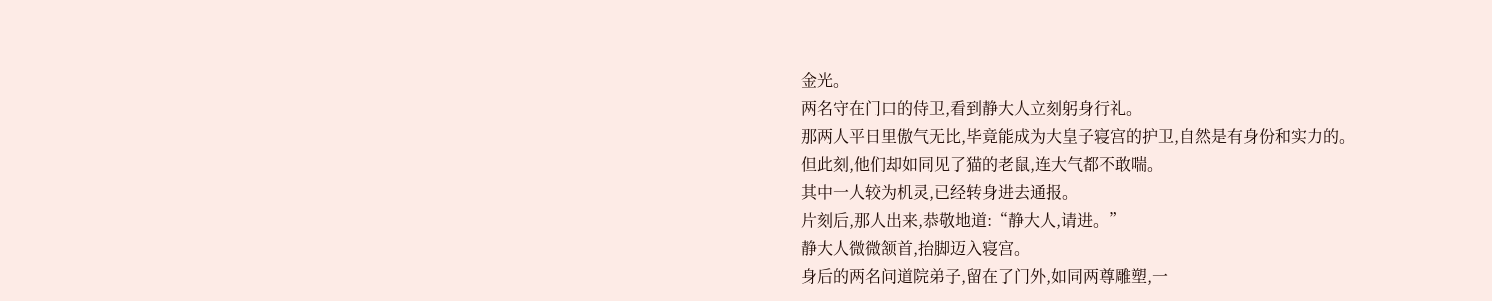金光。
两名守在门口的侍卫,看到静大人立刻躬身行礼。
那两人平日里傲气无比,毕竟能成为大皇子寝宫的护卫,自然是有身份和实力的。
但此刻,他们却如同见了猫的老鼠,连大气都不敢喘。
其中一人较为机灵,已经转身进去通报。
片刻后,那人出来,恭敬地道:“静大人,请进。”
静大人微微颔首,抬脚迈入寝宫。
身后的两名问道院弟子,留在了门外,如同两尊雕塑,一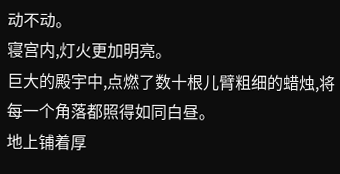动不动。
寝宫内,灯火更加明亮。
巨大的殿宇中,点燃了数十根儿臂粗细的蜡烛,将每一个角落都照得如同白昼。
地上铺着厚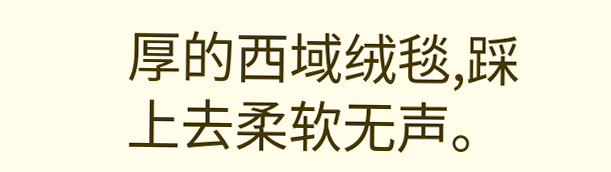厚的西域绒毯,踩上去柔软无声。